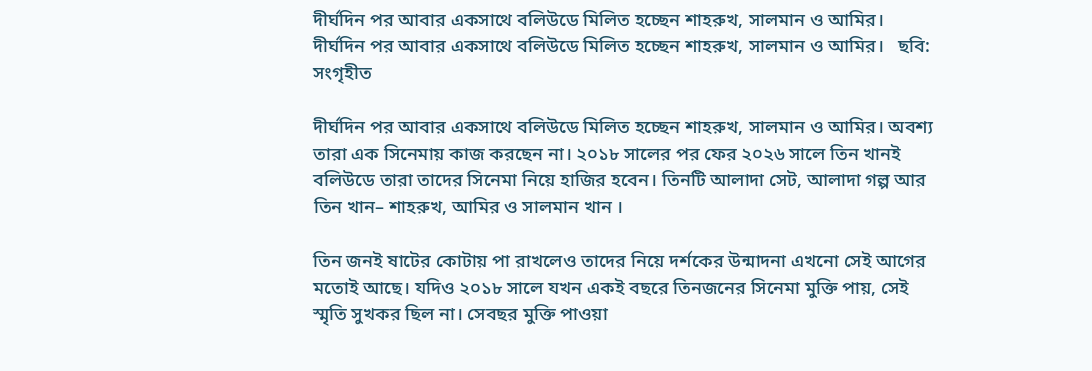দীর্ঘদিন পর আবার একসাথে বলিউডে মিলিত হচ্ছেন শাহরুখ, সালমান ও আমির।
দীর্ঘদিন পর আবার একসাথে বলিউডে মিলিত হচ্ছেন শাহরুখ, সালমান ও আমির।   ছবি: সংগৃহীত

দীর্ঘদিন পর আবার একসাথে বলিউডে মিলিত হচ্ছেন শাহরুখ, সালমান ও আমির। অবশ্য তারা এক সিনেমায় কাজ করছেন না। ২০১৮ সালের পর ফের ২০২৬ সালে তিন খানই বলিউডে তারা তাদের সিনেমা নিয়ে হাজির হবেন। তিনটি আলাদা সেট, আলাদা গল্প আর তিন খান– শাহরুখ, আমির ও সালমান খান ।

তিন জনই ষাটের কোটায় পা রাখলেও তাদের নিয়ে দর্শকের উন্মাদনা এখনো সেই আগের মতোই আছে। যদিও ২০১৮ সালে যখন একই বছরে তিনজনের সিনেমা মুক্তি পায়, সেই স্মৃতি সুখকর ছিল না। সেবছর মুক্তি পাওয়া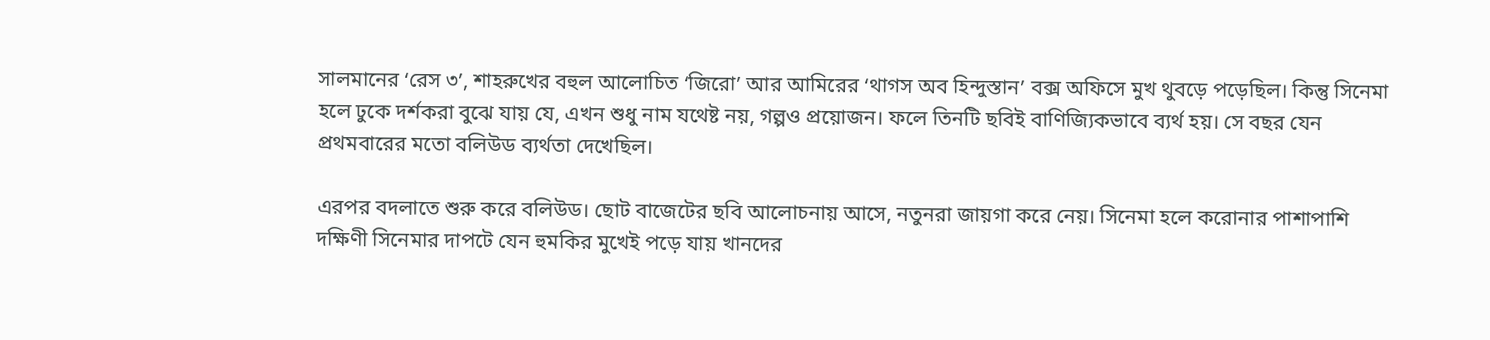সালমানের ‘রেস ৩’, শাহরুখের বহুল আলোচিত ‘জিরো’ আর আমিরের ‘থাগস অব হিন্দুস্তান’ বক্স অফিসে মুখ থুবড়ে পড়েছিল। কিন্তু সিনেমা হলে ঢুকে দর্শকরা বুঝে যায় যে, এখন শুধু নাম যথেষ্ট নয়, গল্পও প্রয়োজন। ফলে তিনটি ছবিই বাণিজ্যিকভাবে ব্যর্থ হয়। সে বছর যেন প্রথমবারের মতো বলিউড ব্যর্থতা দেখেছিল।

এরপর বদলাতে শুরু করে বলিউড। ছোট বাজেটের ছবি আলোচনায় আসে, নতুনরা জায়গা করে নেয়। সিনেমা হলে করোনার পাশাপাশি দক্ষিণী সিনেমার দাপটে যেন হুমকির মুখেই পড়ে যায় খানদের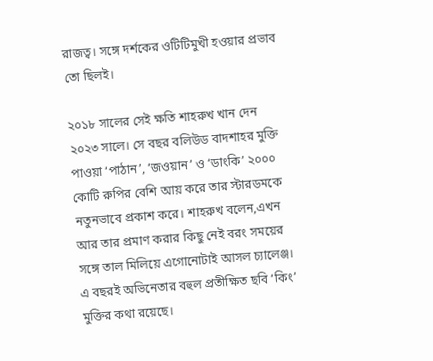রাজত্ব। সঙ্গে দর্শকের ওটিটিমুখী হওয়ার প্রভাব তো ছিলই।

২০১৮ সালের সেই ক্ষতি শাহরুখ খান দেন ২০২৩ সালে। সে বছর বলিউড বাদশাহর মুক্তি পাওয়া ‘পাঠান’, ‘জওয়ান’ ও ‘ডাংকি’ ২০০০ কোটি রুপির বেশি আয় করে তার স্টারডমকে নতুনভাবে প্রকাশ করে। শাহরুখ বলেন,এখন আর তার প্রমাণ করার কিছু নেই বরং সময়ের সঙ্গে তাল মিলিয়ে এগোনোটাই আসল চ্যালেঞ্জ। এ বছরই অভিনেতার বহুল প্রতীক্ষিত ছবি ‘কিং’ মুক্তির কথা রয়েছে।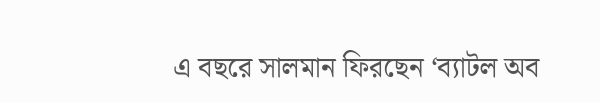এ বছরে সালমান ফিরছেন ‘ব্যাটল অব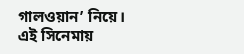গালওয়ান’ নিয়ে। এই সিনেমায়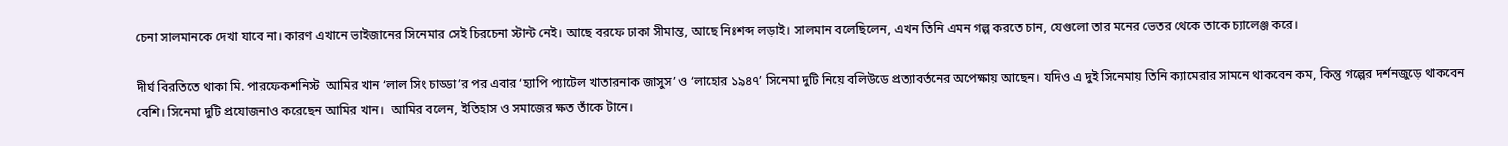চেনা সালমানকে দেখা যাবে না। কারণ এখানে ভাইজানের সিনেমার সেই চিরচেনা স্টান্ট নেই। আছে বরফে ঢাকা সীমান্ত, আছে নিঃশব্দ লড়াই। সালমান বলেছিলেন, এখন তিনি এমন গল্প করতে চান, যেগুলো তার মনের ভেতর থেকে তাকে চ্যালেঞ্জ করে।

দীর্ঘ বিরতিতে থাকা মি. পারফেকশনিস্ট  আমির খান ‘লাল সিং চাড্ডা’র পর এবার ‘হ্যাপি প্যাটেল খাতারনাক জাসুস’ ও ‘লাহোর ১৯৪৭’ সিনেমা দুটি নিয়ে বলিউডে প্রত্যাবর্তনের অপেক্ষায় আছেন। যদিও এ দুই সিনেমায় তিনি ক্যামেরার সামনে থাকবেন কম, কিন্তু গল্পের দর্শনজুড়ে থাকবেন বেশি। সিনেমা দুটি প্রযোজনাও করেছেন আমির খান।  আমির বলেন, ইতিহাস ও সমাজের ক্ষত তাঁকে টানে।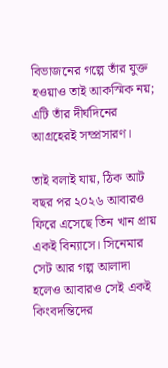বিভাজনের গল্পে তাঁর যুক্ত হওয়াও তাই আকস্মিক নয়; এটি তাঁর দীর্ঘদিনের আগ্রহেরই সম্প্রসারণ।

তাই বলাই যায়, ঠিক আট বছর পর ২০২৬ আবারও ফিরে এসেছে তিন খান প্রায় একই বিন্যাসে। সিনেমার সেট আর গল্প আলাদা হলেও আবারও সেই একই কিংবদন্তিদের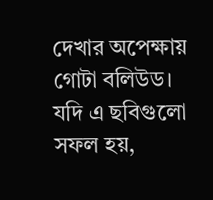দেখার অপেক্ষায় গোটা বলিউড। যদি এ ছবিগুলো সফল হয়,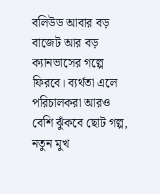বলিউড আবার বড় বাজেট আর বড় ক্যানভাসের গল্পে ফিরবে। ব্যর্থতা এলে পরিচালকরা আরও বেশি ঝুঁকবে ছোট গল্প, নতুন মুখ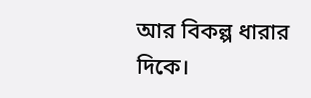আর বিকল্প ধারার দিকে।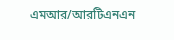এমআর/আরটিএনএন